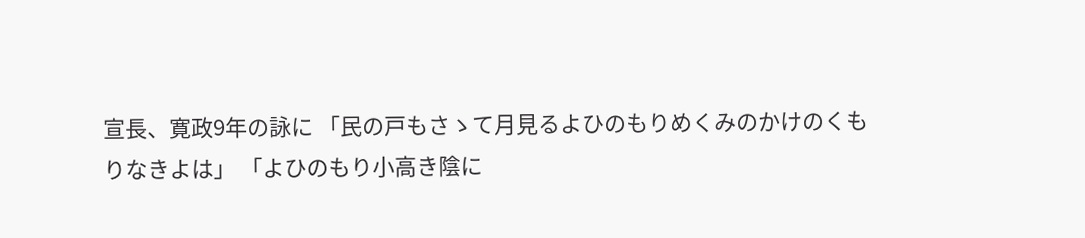宣長、寛政9年の詠に 「民の戸もさゝて月見るよひのもりめくみのかけのくもりなきよは」 「よひのもり小高き陰に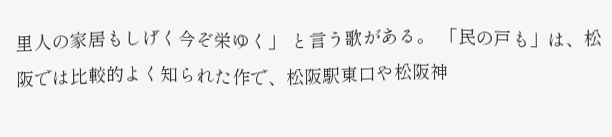里人の家居もしげく今ぞ栄ゆく」 と言う歌がある。 「民の戸も」は、松阪では比較的よく知られた作で、松阪駅東口や松阪神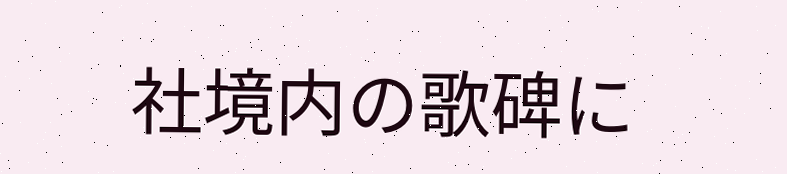社境内の歌碑に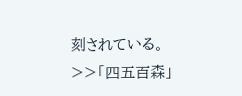刻されている。
>>「四五百森」